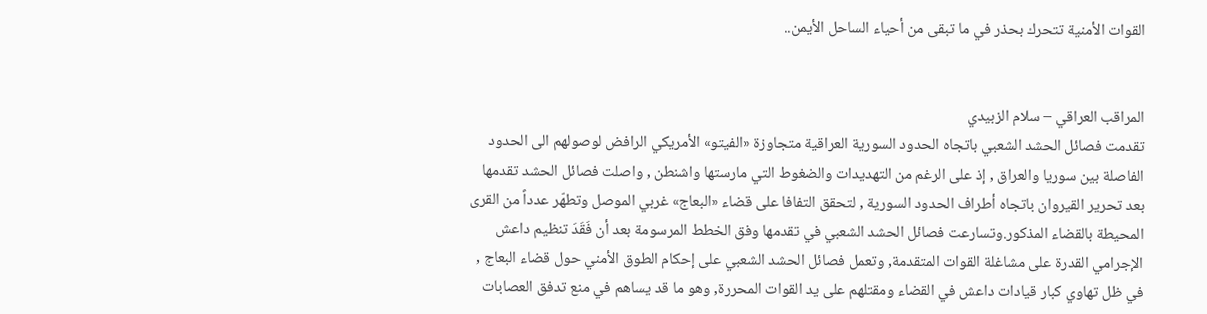القوات الأمنية تتحرك بحذر في ما تبقى من أحياء الساحل الأيمن..


المراقب العراقي – سلام الزبيدي
تقدمت فصائل الحشد الشعبي باتجاه الحدود السورية العراقية متجاوزة «الفيتو» الأمريكي الرافض لوصولهم الى الحدود الفاصلة بين سوريا والعراق , إذ على الرغم من التهديدات والضغوط التي مارستها واشنطن , واصلت فصائل الحشد تقدمها بعد تحرير القيروان باتجاه أطراف الحدود السورية , لتحقق التفافا على قضاء «البعاج» غربي الموصل وتطهّر عدداً من القرى المحيطة بالقضاء المذكور.وتسارعت فصائل الحشد الشعبي في تقدمها وفق الخطط المرسومة بعد أن فَقَدَ تنظيم داعش الإجرامي القدرة على مشاغلة القوات المتقدمة, وتعمل فصائل الحشد الشعبي على إحكام الطوق الأمني حول قضاء البعاج , في ظل تهاوي كبار قيادات داعش في القضاء ومقتلهم على يد القوات المحررة, وهو ما قد يساهم في منع تدفق العصابات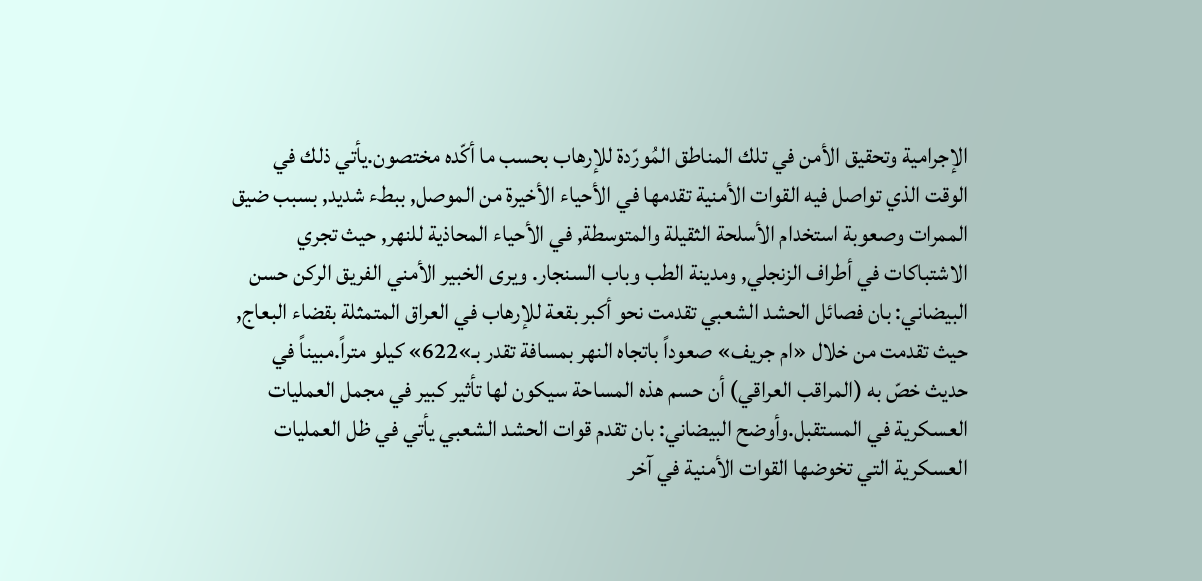الإجرامية وتحقيق الأمن في تلك المناطق المُورّدة للإرهاب بحسب ما أكّده مختصون.يأتي ذلك في الوقت الذي تواصل فيه القوات الأمنية تقدمها في الأحياء الأخيرة من الموصل, ببطء شديد, بسبب ضيق الممرات وصعوبة استخدام الأسلحة الثقيلة والمتوسطة, في الأحياء المحاذية للنهر, حيث تجري الاشتباكات في أطراف الزنجلي, ومدينة الطب وباب السنجار. ويرى الخبير الأمني الفريق الركن حسن البيضاني: بان فصائل الحشد الشعبي تقدمت نحو أكبر بقعة للإرهاب في العراق المتمثلة بقضاء البعاج, حيث تقدمت من خلال «ام جريف» صعوداً باتجاه النهر بمسافة تقدر بـ»622» كيلو متراً.مبيناً في حديث خصّ به (المراقب العراقي) أن حسم هذه المساحة سيكون لها تأثير كبير في مجمل العمليات العسكرية في المستقبل.وأوضح البيضاني: بان تقدم قوات الحشد الشعبي يأتي في ظل العمليات العسكرية التي تخوضها القوات الأمنية في آخر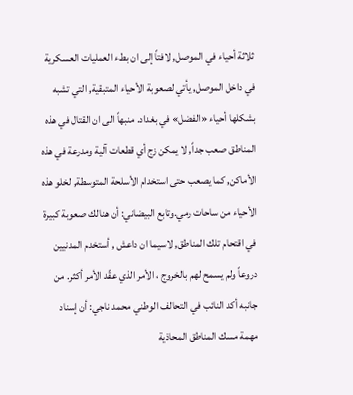ثلاثة أحياء في الموصل, لافتاً إلى ان بطء العمليات العسكرية في داخل الموصل, يأتي لصعوبة الأحياء المتبقية, التي تشبه بشكلها أحياء «الفضل» في بغداد. منبهاً الى ان القتال في هذه المناطق صعب جداً, لا يمكن زج أي قطعات آلية ومدرعة في هذه الأماكن, كما يصعب حتى استخدام الأسلحة المتوسطة, لخلو هذه الأحياء من ساحات رمي.وتابع البيضاني: أن هنالك صعوبة كبيرة في اقتحام تلك المناطق, لاسيما ان داعش , أستخدم المدنيين دروعاً ولم يسمح لهم بالخروج ، الأمر الذي عقّد الأمر أكثر. من جانبه أكد النائب في التحالف الوطني محمد ناجي: أن إسناد مهمة مسك المناطق المحاذية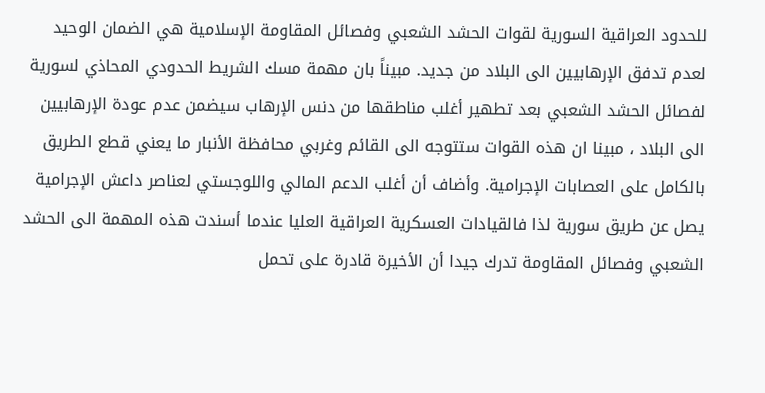للحدود العراقية السورية لقوات الحشد الشعبي وفصائل المقاومة الإسلامية هي الضمان الوحيد لعدم تدفق الإرهابيين الى البلاد من جديد. مبيناً بان مهمة مسك الشريط الحدودي المحاذي لسورية لفصائل الحشد الشعبي بعد تطهير أغلب مناطقها من دنس الإرهاب سيضمن عدم عودة الإرهابيين الى البلاد ، مبينا ان هذه القوات ستتوجه الى القائم وغربي محافظة الأنبار ما يعني قطع الطريق بالكامل على العصابات الإجرامية. وأضاف أن أغلب الدعم المالي واللوجستي لعناصر داعش الإجرامية يصل عن طريق سورية لذا فالقيادات العسكرية العراقية العليا عندما أسندت هذه المهمة الى الحشد الشعبي وفصائل المقاومة تدرك جيدا أن الأخيرة قادرة على تحمل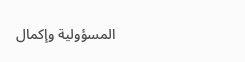المسؤولية وإكمال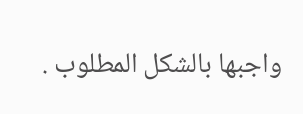واجبها بالشكل المطلوب .